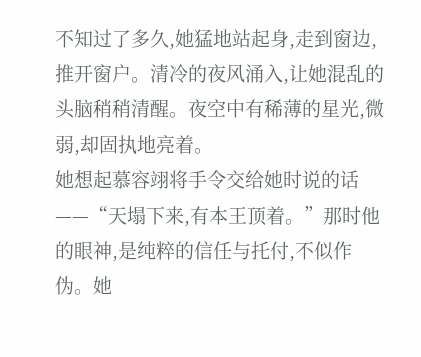不知过了多久,她猛地站起身,走到窗边,推开窗户。清冷的夜风涌入,让她混乱的头脑稍稍清醒。夜空中有稀薄的星光,微弱,却固执地亮着。
她想起慕容翊将手令交给她时说的话——“天塌下来,有本王顶着。”那时他的眼神,是纯粹的信任与托付,不似作伪。她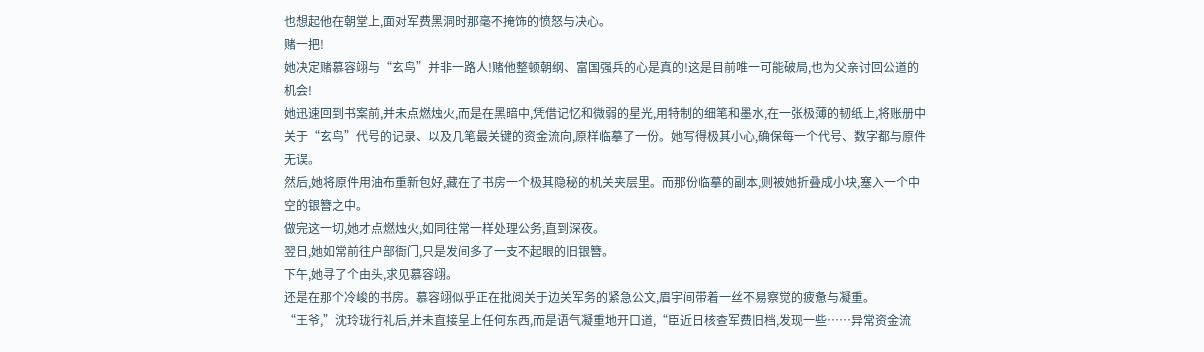也想起他在朝堂上,面对军费黑洞时那毫不掩饰的愤怒与决心。
赌一把!
她决定赌慕容翊与“玄鸟”并非一路人!赌他整顿朝纲、富国强兵的心是真的!这是目前唯一可能破局,也为父亲讨回公道的机会!
她迅速回到书案前,并未点燃烛火,而是在黑暗中,凭借记忆和微弱的星光,用特制的细笔和墨水,在一张极薄的韧纸上,将账册中关于“玄鸟”代号的记录、以及几笔最关键的资金流向,原样临摹了一份。她写得极其小心,确保每一个代号、数字都与原件无误。
然后,她将原件用油布重新包好,藏在了书房一个极其隐秘的机关夹层里。而那份临摹的副本,则被她折叠成小块,塞入一个中空的银簪之中。
做完这一切,她才点燃烛火,如同往常一样处理公务,直到深夜。
翌日,她如常前往户部衙门,只是发间多了一支不起眼的旧银簪。
下午,她寻了个由头,求见慕容翊。
还是在那个冷峻的书房。慕容翊似乎正在批阅关于边关军务的紧急公文,眉宇间带着一丝不易察觉的疲惫与凝重。
“王爷,”沈玲珑行礼后,并未直接呈上任何东西,而是语气凝重地开口道,“臣近日核查军费旧档,发现一些……异常资金流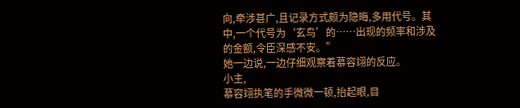向,牵涉甚广,且记录方式颇为隐晦,多用代号。其中,一个代号为‘玄鸟’的……出现的频率和涉及的金额,令臣深感不安。”
她一边说,一边仔细观察着慕容翊的反应。
小主,
慕容翊执笔的手微微一顿,抬起眼,目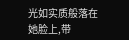光如实质般落在她脸上,带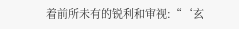着前所未有的锐利和审视:“‘玄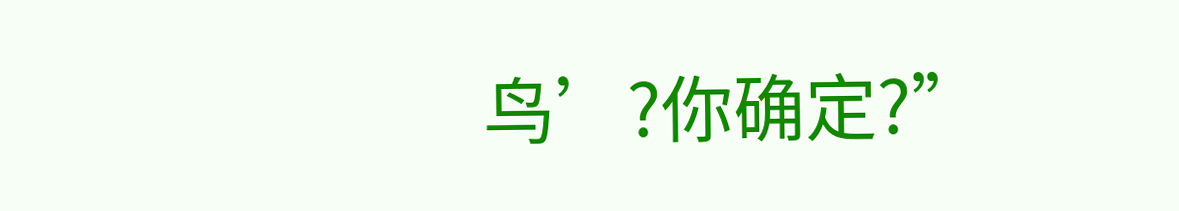鸟’?你确定?”